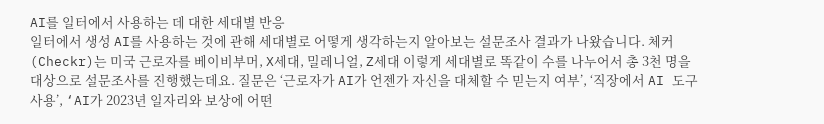AI를 일터에서 사용하는 데 대한 세대별 반응
일터에서 생성 AI를 사용하는 것에 관해 세대별로 어떻게 생각하는지 알아보는 설문조사 결과가 나왔습니다. 체커(Checkr)는 미국 근로자를 베이비부머, X세대, 밀레니얼, Z세대 이렇게 세대별로 똑같이 수를 나누어서 총 3천 명을 대상으로 설문조사를 진행했는데요. 질문은 ‘근로자가 AI가 언젠가 자신을 대체할 수 믿는지 여부’, ‘직장에서 AI 도구 사용’, ‘AI가 2023년 일자리와 보상에 어떤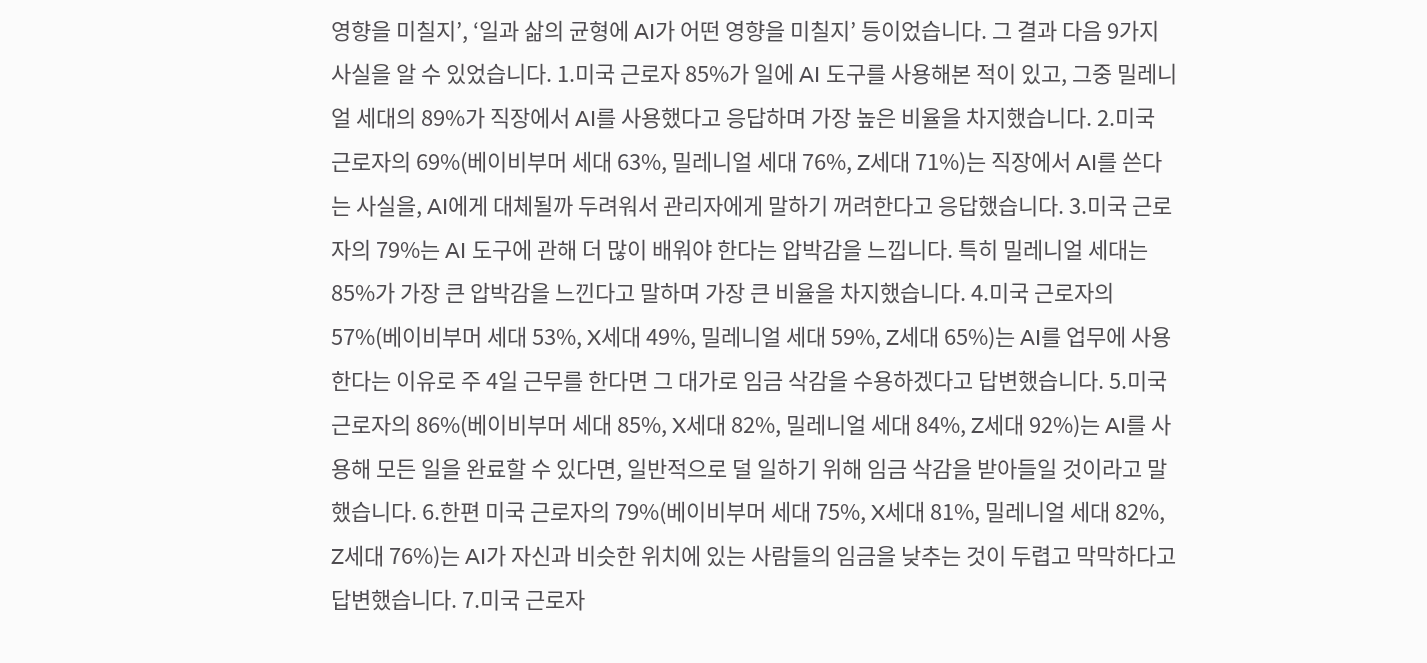영향을 미칠지’, ‘일과 삶의 균형에 AI가 어떤 영향을 미칠지’ 등이었습니다. 그 결과 다음 9가지 사실을 알 수 있었습니다. 1.미국 근로자 85%가 일에 AI 도구를 사용해본 적이 있고, 그중 밀레니얼 세대의 89%가 직장에서 AI를 사용했다고 응답하며 가장 높은 비율을 차지했습니다. 2.미국 근로자의 69%(베이비부머 세대 63%, 밀레니얼 세대 76%, Z세대 71%)는 직장에서 AI를 쓴다는 사실을, AI에게 대체될까 두려워서 관리자에게 말하기 꺼려한다고 응답했습니다. 3.미국 근로자의 79%는 AI 도구에 관해 더 많이 배워야 한다는 압박감을 느낍니다. 특히 밀레니얼 세대는 85%가 가장 큰 압박감을 느낀다고 말하며 가장 큰 비율을 차지했습니다. 4.미국 근로자의 57%(베이비부머 세대 53%, X세대 49%, 밀레니얼 세대 59%, Z세대 65%)는 AI를 업무에 사용한다는 이유로 주 4일 근무를 한다면 그 대가로 임금 삭감을 수용하겠다고 답변했습니다. 5.미국 근로자의 86%(베이비부머 세대 85%, X세대 82%, 밀레니얼 세대 84%, Z세대 92%)는 AI를 사용해 모든 일을 완료할 수 있다면, 일반적으로 덜 일하기 위해 임금 삭감을 받아들일 것이라고 말했습니다. 6.한편 미국 근로자의 79%(베이비부머 세대 75%, X세대 81%, 밀레니얼 세대 82%, Z세대 76%)는 AI가 자신과 비슷한 위치에 있는 사람들의 임금을 낮추는 것이 두렵고 막막하다고 답변했습니다. 7.미국 근로자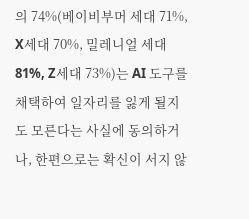의 74%(베이비부머 세대 71%, X세대 70%, 밀레니얼 세대 81%, Z세대 73%)는 AI 도구를 채택하여 일자리를 잃게 될지도 모른다는 사실에 동의하거나, 한편으로는 확신이 서지 않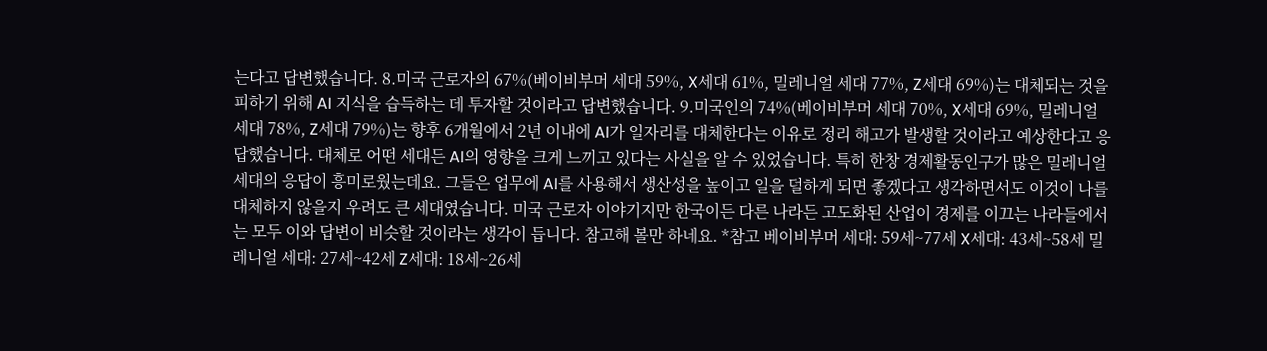는다고 답변했습니다. 8.미국 근로자의 67%(베이비부머 세대 59%, X세대 61%, 밀레니얼 세대 77%, Z세대 69%)는 대체되는 것을 피하기 위해 AI 지식을 습득하는 데 투자할 것이라고 답변했습니다. 9.미국인의 74%(베이비부머 세대 70%, X세대 69%, 밀레니얼 세대 78%, Z세대 79%)는 향후 6개월에서 2년 이내에 AI가 일자리를 대체한다는 이유로 정리 해고가 발생할 것이라고 예상한다고 응답했습니다. 대체로 어떤 세대든 AI의 영향을 크게 느끼고 있다는 사실을 알 수 있었습니다. 특히 한창 경제활동인구가 많은 밀레니얼 세대의 응답이 흥미로웠는데요. 그들은 업무에 AI를 사용해서 생산성을 높이고 일을 덜하게 되면 좋겠다고 생각하면서도 이것이 나를 대체하지 않을지 우려도 큰 세대였습니다. 미국 근로자 이야기지만 한국이든 다른 나라든 고도화된 산업이 경제를 이끄는 나라들에서는 모두 이와 답변이 비슷할 것이라는 생각이 듭니다. 참고해 볼만 하네요. *참고 베이비부머 세대: 59세~77세 X세대: 43세~58세 밀레니얼 세대: 27세~42세 Z세대: 18세~26세